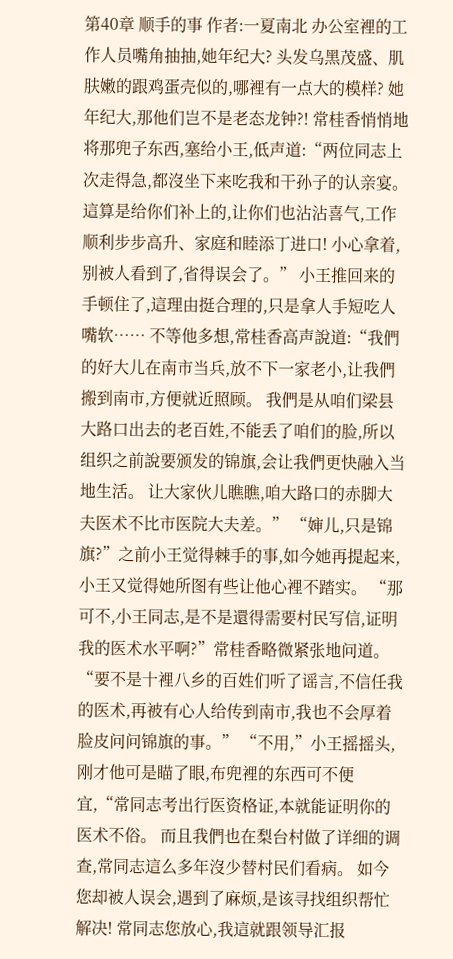第40章 顺手的事 作者:一夏南北 办公室裡的工作人员嘴角抽抽,她年纪大? 头发乌黑茂盛、肌肤嫩的跟鸡蛋壳似的,哪裡有一点大的模样? 她年纪大,那他们岂不是老态龙钟?! 常桂香悄悄地将那兜子东西,塞给小王,低声道:“两位同志上次走得急,都沒坐下来吃我和干孙子的认亲宴。 這算是给你们补上的,让你们也沾沾喜气,工作顺利步步高升、家庭和睦添丁进口! 小心拿着,别被人看到了,省得误会了。” 小王推回来的手顿住了,這理由挺合理的,只是拿人手短吃人嘴软…… 不等他多想,常桂香高声說道:“我們的好大儿在南市当兵,放不下一家老小,让我們搬到南市,方便就近照顾。 我們是从咱们梁县大路口出去的老百姓,不能丢了咱们的脸,所以组织之前說要颁发的锦旗,会让我們更快融入当地生活。 让大家伙儿瞧瞧,咱大路口的赤脚大夫医术不比市医院大夫差。” “婶儿,只是锦旗?”之前小王觉得棘手的事,如今她再提起来,小王又觉得她所图有些让他心裡不踏实。 “那可不,小王同志,是不是還得需要村民写信,证明我的医术水平啊?”常桂香略微紧张地问道。“要不是十裡八乡的百姓们听了谣言,不信任我的医术,再被有心人给传到南市,我也不会厚着脸皮问问锦旗的事。” “不用,”小王摇摇头,刚才他可是瞄了眼,布兜裡的东西可不便宜,“常同志考出行医资格证,本就能证明你的医术不俗。 而且我們也在梨台村做了详细的调查,常同志這么多年沒少替村民们看病。 如今您却被人误会,遇到了麻烦,是该寻找组织帮忙解决! 常同志您放心,我這就跟领导汇报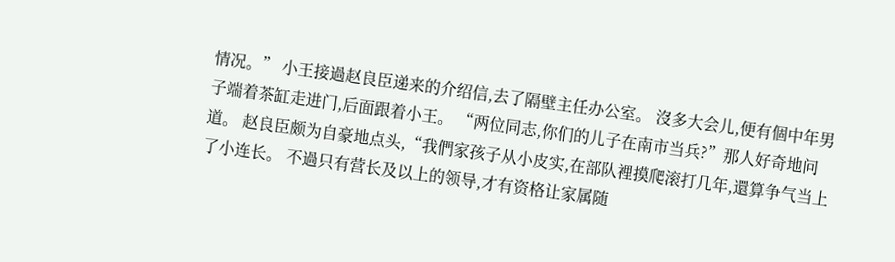情况。” 小王接過赵良臣递来的介绍信,去了隔壁主任办公室。 沒多大会儿,便有個中年男子端着茶缸走进门,后面跟着小王。 “两位同志,你们的儿子在南市当兵?”那人好奇地问道。 赵良臣颇为自豪地点头,“我們家孩子从小皮实,在部队裡摸爬滚打几年,還算争气当上了小连长。 不過只有营长及以上的领导,才有资格让家属随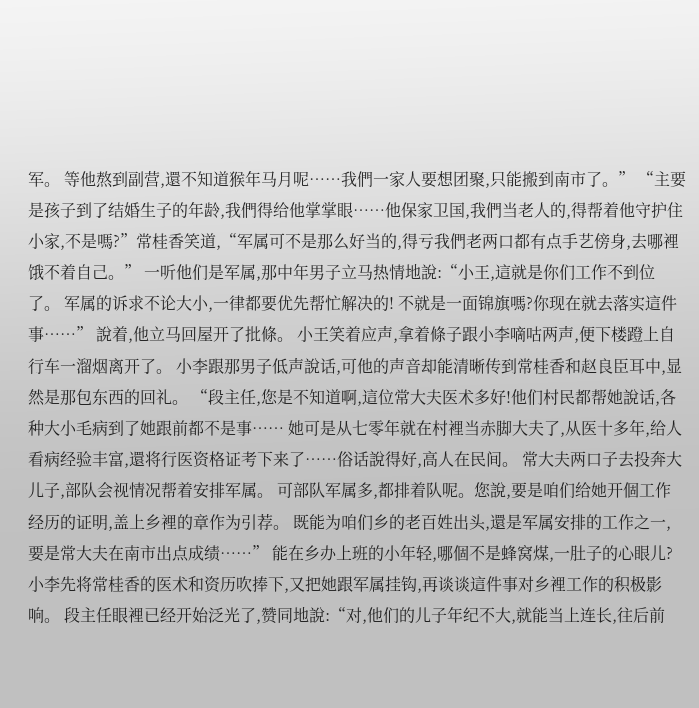军。 等他熬到副营,還不知道猴年马月呢……我們一家人要想团聚,只能搬到南市了。” “主要是孩子到了结婚生子的年龄,我們得给他掌掌眼……他保家卫国,我們当老人的,得帮着他守护住小家,不是嗎?”常桂香笑道,“军属可不是那么好当的,得亏我們老两口都有点手艺傍身,去哪裡饿不着自己。” 一听他们是军属,那中年男子立马热情地說:“小王,這就是你们工作不到位了。 军属的诉求不论大小,一律都要优先帮忙解决的! 不就是一面锦旗嗎?你现在就去落实這件事……” 說着,他立马回屋开了批條。 小王笑着应声,拿着條子跟小李嘀咕两声,便下楼蹬上自行车一溜烟离开了。 小李跟那男子低声說话,可他的声音却能清晰传到常桂香和赵良臣耳中,显然是那包东西的回礼。 “段主任,您是不知道啊,這位常大夫医术多好!他们村民都帮她說话,各种大小毛病到了她跟前都不是事…… 她可是从七零年就在村裡当赤脚大夫了,从医十多年,给人看病经验丰富,還将行医资格证考下来了……俗话說得好,高人在民间。 常大夫两口子去投奔大儿子,部队会视情况帮着安排军属。 可部队军属多,都排着队呢。您說,要是咱们给她开個工作经历的证明,盖上乡裡的章作为引荐。 既能为咱们乡的老百姓出头,還是军属安排的工作之一,要是常大夫在南市出点成绩……” 能在乡办上班的小年轻,哪個不是蜂窝煤,一肚子的心眼儿? 小李先将常桂香的医术和资历吹捧下,又把她跟军属挂钩,再谈谈這件事对乡裡工作的积极影响。 段主任眼裡已经开始泛光了,赞同地說:“对,他们的儿子年纪不大,就能当上连长,往后前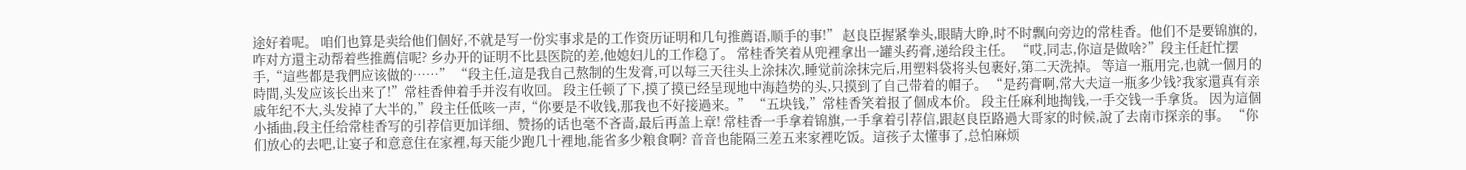途好着呢。 咱们也算是卖给他们個好,不就是写一份实事求是的工作资历证明和几句推薦语,顺手的事!” 赵良臣握紧拳头,眼睛大睁,时不时飘向旁边的常桂香。他们不是要锦旗的,咋对方還主动帮着些推薦信呢? 乡办开的证明不比县医院的差,他媳妇儿的工作稳了。 常桂香笑着从兜裡拿出一罐头药膏,递给段主任。 “哎,同志,你這是做啥?”段主任赶忙摆手,“這些都是我們应该做的……” “段主任,這是我自己熬制的生发膏,可以每三天往头上涂抹次,睡觉前涂抹完后,用塑料袋将头包裹好,第二天洗掉。 等這一瓶用完,也就一個月的時間,头发应该长出来了!”常桂香伸着手并沒有收回。 段主任顿了下,摸了摸已经呈现地中海趋势的头,只摸到了自己带着的帽子。 “是药膏啊,常大夫這一瓶多少钱?我家還真有亲戚年纪不大,头发掉了大半的,”段主任低咳一声,“你要是不收钱,那我也不好接過来。” “五块钱,”常桂香笑着报了個成本价。 段主任麻利地掏钱,一手交钱一手拿货。 因为這個小插曲,段主任给常桂香写的引荐信更加详细、赞扬的话也毫不吝啬,最后再盖上章! 常桂香一手拿着锦旗,一手拿着引荐信,跟赵良臣路過大哥家的时候,說了去南市探亲的事。 “你们放心的去吧,让宴子和意意住在家裡,每天能少跑几十裡地,能省多少粮食啊? 音音也能隔三差五来家裡吃饭。這孩子太懂事了,总怕麻烦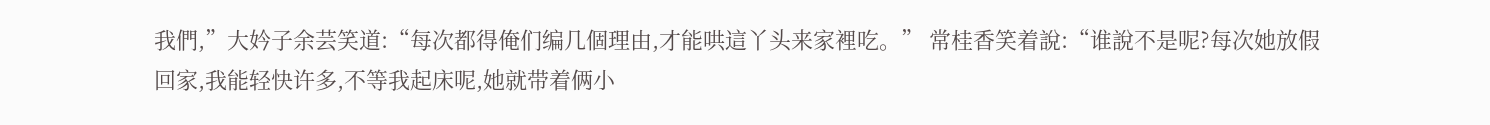我們,”大妗子余芸笑道:“每次都得俺们编几個理由,才能哄這丫头来家裡吃。” 常桂香笑着說:“谁說不是呢?每次她放假回家,我能轻快许多,不等我起床呢,她就带着俩小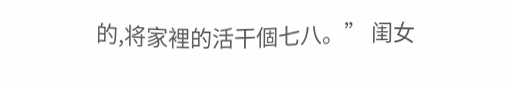的,将家裡的活干個七八。” 闺女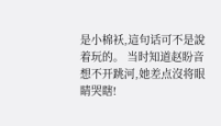是小棉袄,這句话可不是說着玩的。 当时知道赵盼音想不开跳河,她差点沒将眼睛哭瞎!